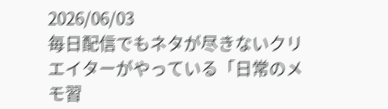2026/06/03
毎日配信でもネタが尽きないクリエイターがやっている「日常のメモ習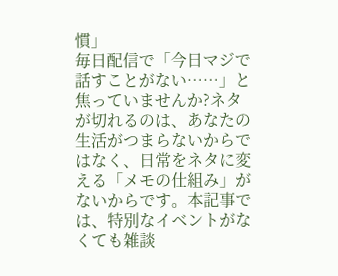慣」
毎日配信で「今日マジで話すことがない……」と焦っていませんか?ネタが切れるのは、あなたの生活がつまらないからではなく、日常をネタに変える「メモの仕組み」がないからです。本記事では、特別なイベントがなくても雑談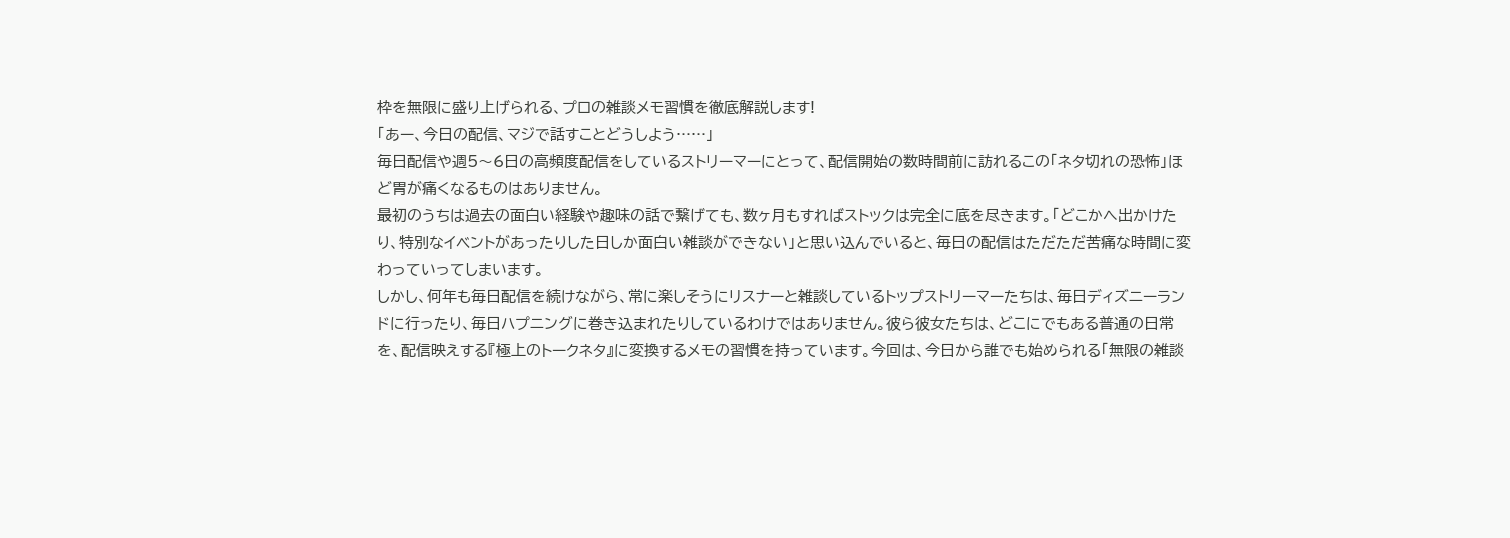枠を無限に盛り上げられる、プロの雑談メモ習慣を徹底解説します!
「あー、今日の配信、マジで話すことどうしよう……」
毎日配信や週5〜6日の高頻度配信をしているストリーマーにとって、配信開始の数時間前に訪れるこの「ネタ切れの恐怖」ほど胃が痛くなるものはありません。
最初のうちは過去の面白い経験や趣味の話で繋げても、数ヶ月もすればストックは完全に底を尽きます。「どこかへ出かけたり、特別なイベントがあったりした日しか面白い雑談ができない」と思い込んでいると、毎日の配信はただただ苦痛な時間に変わっていってしまいます。
しかし、何年も毎日配信を続けながら、常に楽しそうにリスナーと雑談しているトップストリーマーたちは、毎日ディズニーランドに行ったり、毎日ハプニングに巻き込まれたりしているわけではありません。彼ら彼女たちは、どこにでもある普通の日常を、配信映えする『極上のトークネタ』に変換するメモの習慣を持っています。今回は、今日から誰でも始められる「無限の雑談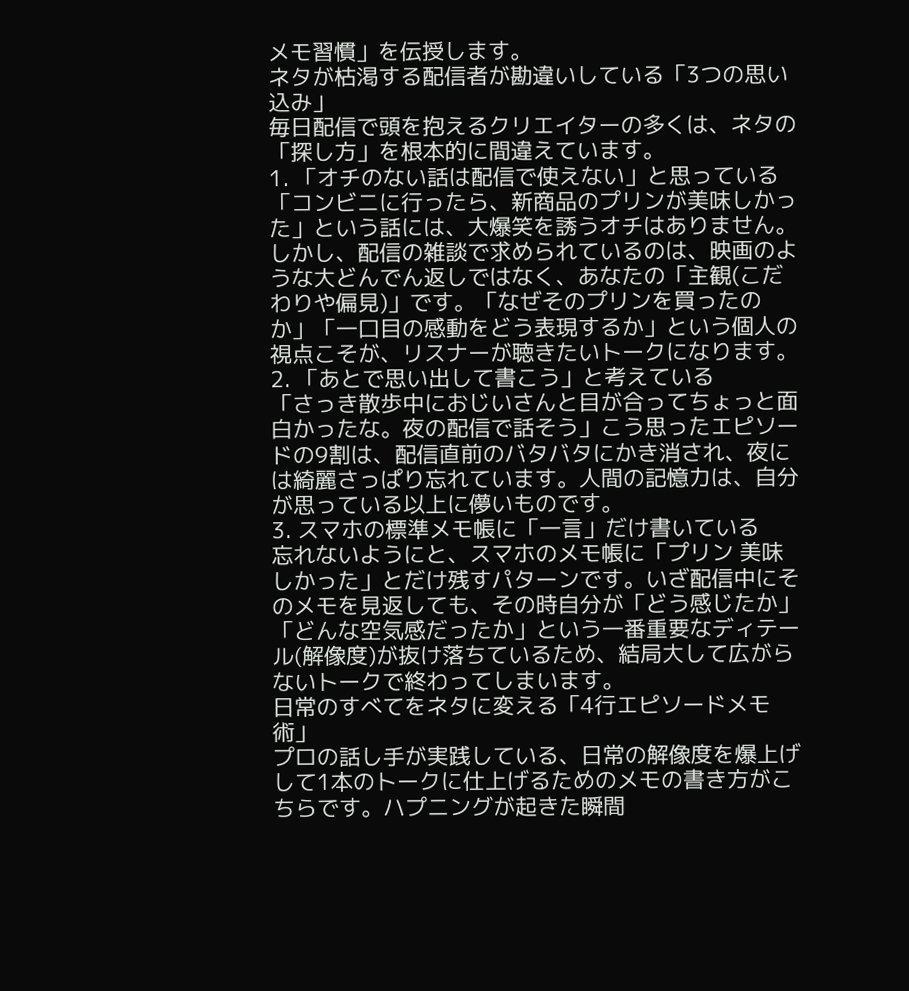メモ習慣」を伝授します。
ネタが枯渇する配信者が勘違いしている「3つの思い込み」
毎日配信で頭を抱えるクリエイターの多くは、ネタの「探し方」を根本的に間違えています。
1. 「オチのない話は配信で使えない」と思っている
「コンビニに行ったら、新商品のプリンが美味しかった」という話には、大爆笑を誘うオチはありません。しかし、配信の雑談で求められているのは、映画のような大どんでん返しではなく、あなたの「主観(こだわりや偏見)」です。「なぜそのプリンを買ったのか」「一口目の感動をどう表現するか」という個人の視点こそが、リスナーが聴きたいトークになります。
2. 「あとで思い出して書こう」と考えている
「さっき散歩中におじいさんと目が合ってちょっと面白かったな。夜の配信で話そう」こう思ったエピソードの9割は、配信直前のバタバタにかき消され、夜には綺麗さっぱり忘れています。人間の記憶力は、自分が思っている以上に儚いものです。
3. スマホの標準メモ帳に「一言」だけ書いている
忘れないようにと、スマホのメモ帳に「プリン 美味しかった」とだけ残すパターンです。いざ配信中にそのメモを見返しても、その時自分が「どう感じたか」「どんな空気感だったか」という一番重要なディテール(解像度)が抜け落ちているため、結局大して広がらないトークで終わってしまいます。
日常のすべてをネタに変える「4行エピソードメモ術」
プロの話し手が実践している、日常の解像度を爆上げして1本のトークに仕上げるためのメモの書き方がこちらです。ハプニングが起きた瞬間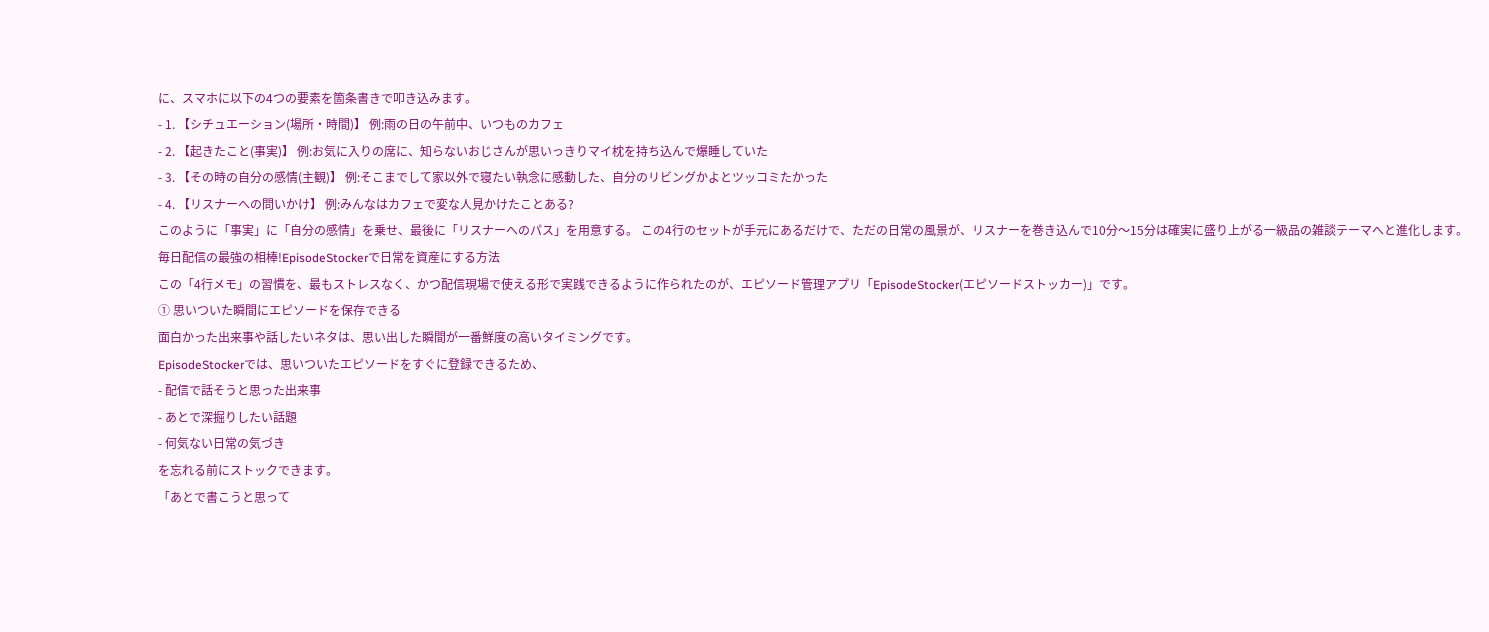に、スマホに以下の4つの要素を箇条書きで叩き込みます。
- 1. 【シチュエーション(場所・時間)】 例:雨の日の午前中、いつものカフェ
- 2. 【起きたこと(事実)】 例:お気に入りの席に、知らないおじさんが思いっきりマイ枕を持ち込んで爆睡していた
- 3. 【その時の自分の感情(主観)】 例:そこまでして家以外で寝たい執念に感動した、自分のリビングかよとツッコミたかった
- 4. 【リスナーへの問いかけ】 例:みんなはカフェで変な人見かけたことある?
このように「事実」に「自分の感情」を乗せ、最後に「リスナーへのパス」を用意する。 この4行のセットが手元にあるだけで、ただの日常の風景が、リスナーを巻き込んで10分〜15分は確実に盛り上がる一級品の雑談テーマへと進化します。
毎日配信の最強の相棒!EpisodeStockerで日常を資産にする方法
この「4行メモ」の習慣を、最もストレスなく、かつ配信現場で使える形で実践できるように作られたのが、エピソード管理アプリ「EpisodeStocker(エピソードストッカー)」です。
① 思いついた瞬間にエピソードを保存できる
面白かった出来事や話したいネタは、思い出した瞬間が一番鮮度の高いタイミングです。
EpisodeStockerでは、思いついたエピソードをすぐに登録できるため、
- 配信で話そうと思った出来事
- あとで深掘りしたい話題
- 何気ない日常の気づき
を忘れる前にストックできます。
「あとで書こうと思って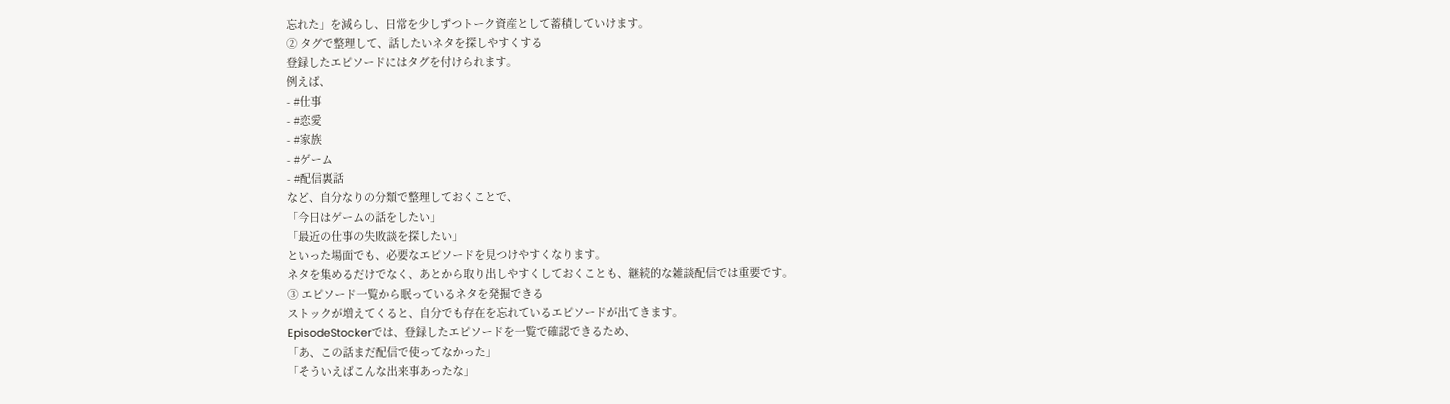忘れた」を減らし、日常を少しずつトーク資産として蓄積していけます。
② タグで整理して、話したいネタを探しやすくする
登録したエピソードにはタグを付けられます。
例えば、
- #仕事
- #恋愛
- #家族
- #ゲーム
- #配信裏話
など、自分なりの分類で整理しておくことで、
「今日はゲームの話をしたい」
「最近の仕事の失敗談を探したい」
といった場面でも、必要なエピソードを見つけやすくなります。
ネタを集めるだけでなく、あとから取り出しやすくしておくことも、継続的な雑談配信では重要です。
③ エピソード一覧から眠っているネタを発掘できる
ストックが増えてくると、自分でも存在を忘れているエピソードが出てきます。
EpisodeStockerでは、登録したエピソードを一覧で確認できるため、
「あ、この話まだ配信で使ってなかった」
「そういえばこんな出来事あったな」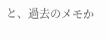と、過去のメモか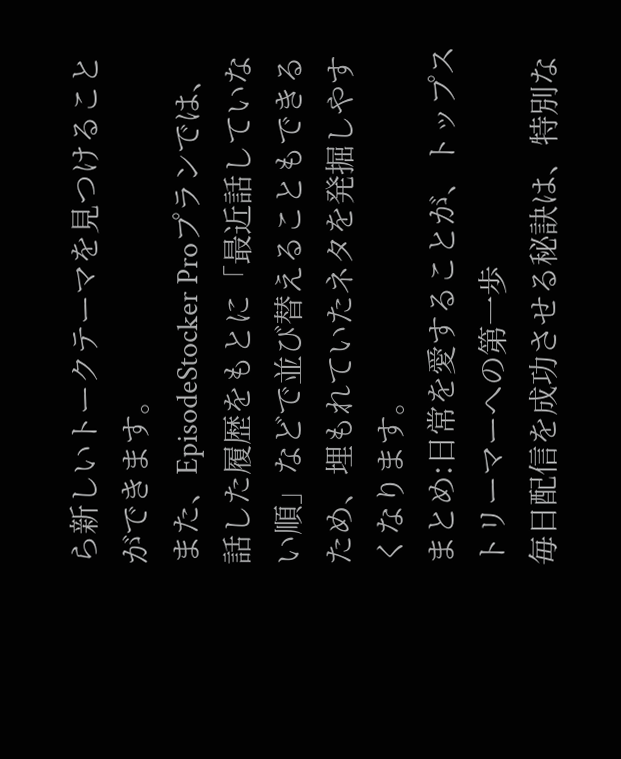ら新しいトークテーマを見つけることができます。
また、EpisodeStocker Proプランでは、話した履歴をもとに「最近話していない順」などで並び替えることもできるため、埋もれていたネタを発掘しやすくなります。
まとめ:日常を愛することが、トップストリーマーへの第一歩
毎日配信を成功させる秘訣は、特別な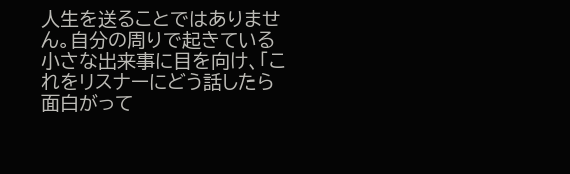人生を送ることではありません。自分の周りで起きている小さな出来事に目を向け、「これをリスナーにどう話したら面白がって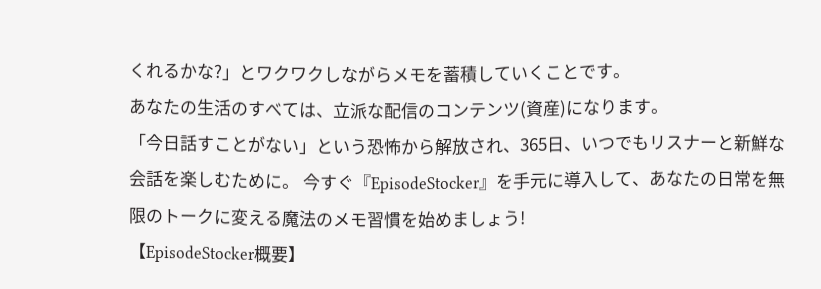くれるかな?」とワクワクしながらメモを蓄積していくことです。
あなたの生活のすべては、立派な配信のコンテンツ(資産)になります。
「今日話すことがない」という恐怖から解放され、365日、いつでもリスナーと新鮮な会話を楽しむために。 今すぐ『EpisodeStocker』を手元に導入して、あなたの日常を無限のトークに変える魔法のメモ習慣を始めましょう!
【EpisodeStocker概要】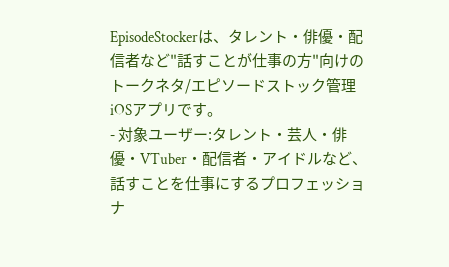EpisodeStockerは、タレント・俳優・配信者など"話すことが仕事の方"向けのトークネタ/エピソードストック管理iOSアプリです。
- 対象ユーザー:タレント・芸人・俳優・VTuber・配信者・アイドルなど、話すことを仕事にするプロフェッショナ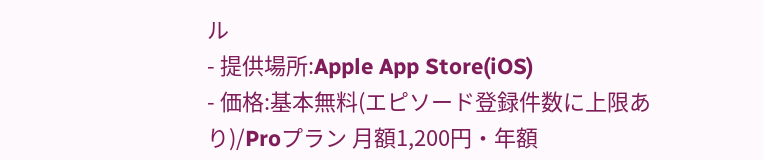ル
- 提供場所:Apple App Store(iOS)
- 価格:基本無料(エピソード登録件数に上限あり)/Proプラン 月額1,200円・年額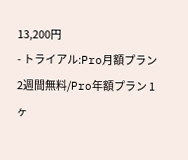13,200円
- トライアル:Pro月額プラン 2週間無料/Pro年額プラン 1ヶ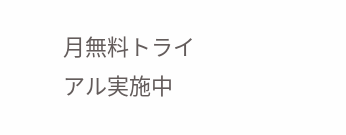月無料トライアル実施中